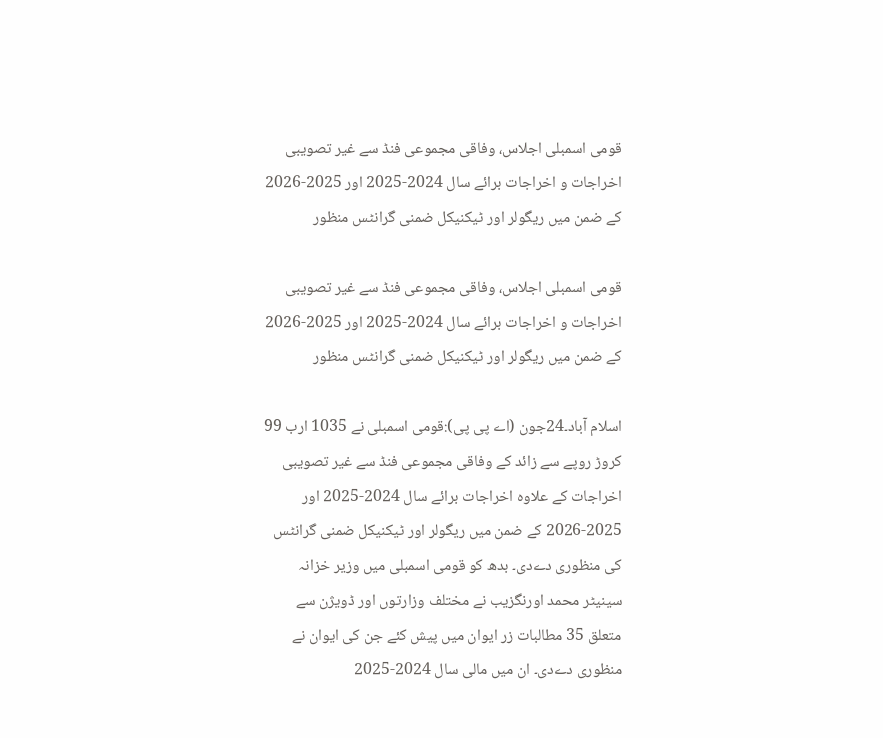قومی اسمبلی اجلاس، وفاقی مجموعی فنڈ سے غیر تصویبی اخراجات و اخراجات برائے سال 2024-2025 اور 2025-2026 کے ضمن میں ریگولر اور ٹیکنیکل ضمنی گرانٹس منظور

قومی اسمبلی اجلاس، وفاقی مجموعی فنڈ سے غیر تصویبی اخراجات و اخراجات برائے سال 2024-2025 اور 2025-2026 کے ضمن میں ریگولر اور ٹیکنیکل ضمنی گرانٹس منظور

اسلام آباد۔24جون (اے پی پی):قومی اسمبلی نے 1035 ارب 99 کروڑ روپے سے زائد کے وفاقی مجموعی فنڈ سے غیر تصویبی اخراجات کے علاوہ اخراجات برائے سال 2024-2025 اور 2025-2026 کے ضمن میں ریگولر اور ٹیکنیکل ضمنی گرانٹس کی منظوری دےدی۔ بدھ کو قومی اسمبلی میں وزیر خزانہ سینیٹر محمد اورنگزیب نے مختلف وزارتوں اور ڈویژن سے متعلق 35 مطالبات زر ایوان میں پیش کئے جن کی ایوان نے منظوری دےدی۔ ان میں مالی سال 2024-2025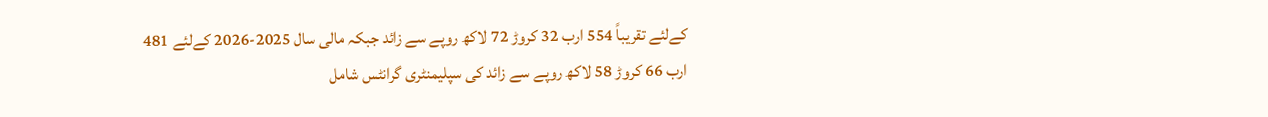کےلئے تقریباً 554 ارب 32 کروڑ 72 لاکھ روپے سے زائد جبکہ مالی سال 2025-2026 کےلئے 481 ارب 66 کروڑ 58 لاکھ روپے سے زائد کی سپلیمنٹری گرانٹس شامل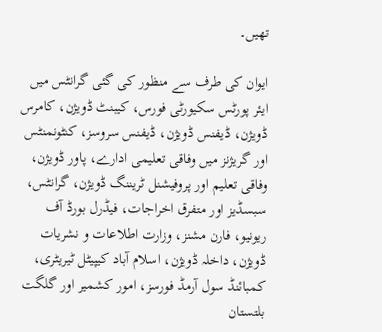تھیں۔

ایوان کی طرف سے منظور کی گئی گرانٹس میں ایئر پورٹس سکیورٹی فورس، کیبنٹ ڈویژن، کامرس ڈویژن، ڈیفنس ڈویژن، ڈیفنس سروسز، کنٹونمنٹس اور گریژنز میں وفاقی تعلیمی ادارے، پاور ڈویژن، وفاقی تعلیم اور پروفیشنل ٹریننگ ڈویژن، گرانٹس، سبسڈیز اور متفرق اخراجات، فیڈرل بورڈ آف ریونیو، فارن مشنز، وزارت اطلاعات و نشریات ڈویژن، داخلہ ڈویژن، اسلام آباد کیپیٹل ٹیریٹری، کمبائنڈ سول آرمڈ فورسز، امور کشمیر اور گلگت بلتستان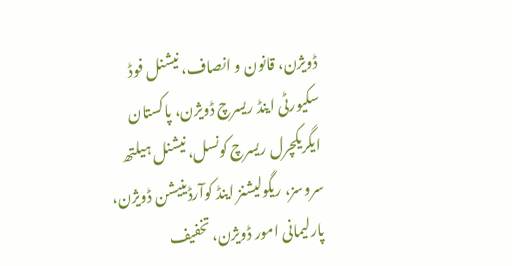ڈویژن، قانون و انصاف، نیشنل فوڈ سکیورٹی اینڈ ریسرچ ڈویژن، پاکستان ایگریکچرل ریسرچ کونسل، نیشنل ہیلتھ سروسز، ریگولیشنز اینڈ کوآرڈینیشن ڈویژن، پارلیمانی امور ڈویژن، تخفیف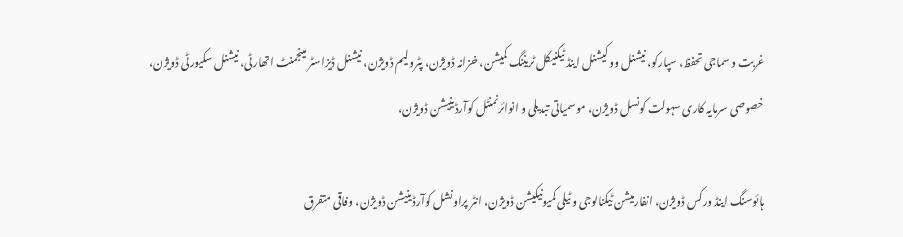غربت و سماجی تحفظ، سپارکو، نیشنل ووکیشنل اینڈ ٹیکنیکل ٹریننگ کمیشن، خزانہ ڈویژن، پٹرولیم ڈویژن، نیشنل ڈیزاسٹر مینجمنٹ اتھارٹی، نیشنل سکیورٹی ڈویژن، خصوصی سرمایہ کاری سہولت کونسل ڈویژن، موسمیاتی تبدیلی و انوائرنمنٹل کوآرڈینیشن ڈویژن،

ہائوسنگ اینڈ ورکس ڈویژن، انفارمیشن ٹیکنالوجی و ٹیلی کمیونیکیشن ڈویژن، انٹر پراونشل کوآرڈینیشن ڈویژن، وفاقی متفرق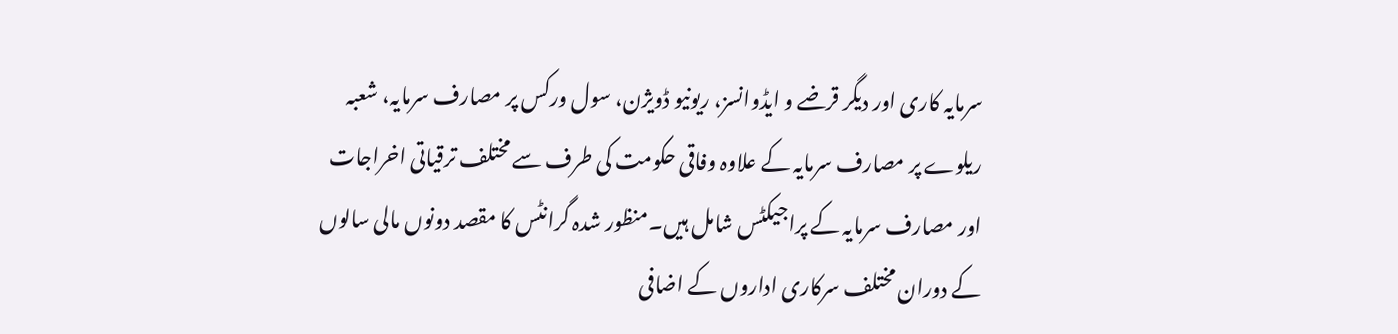سرمایہ کاری اور دیگر قرضے و ایڈوانسز، ریونیو ڈویژن، سول ورکس پر مصارف سرمایہ، شعبہ ریلوے پر مصارف سرمایہ کے علاوہ وفاقی حکومت کی طرف سے مختلف ترقیاتی اخراجات اور مصارف سرمایہ کے پراجیکٹس شامل ہیں۔منظور شدہ گرانٹس کا مقصد دونوں مالی سالوں کے دوران مختلف سرکاری اداروں کے اضافی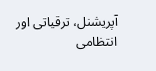آپریشنل، ترقیاتی اور انتظامی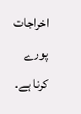اخراجات پورے کرنا ہے۔